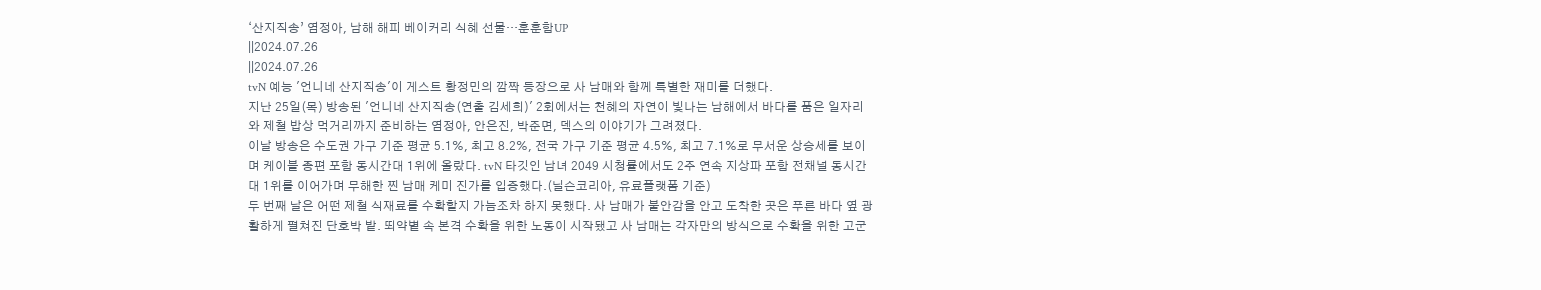‘산지직송’ 염정아, 남해 해피 베이커리 식혜 선물…훈훈함UP
||2024.07.26
||2024.07.26
tvN 예능 '언니네 산지직송'이 게스트 황정민의 깜짝 등장으로 사 남매와 함께 특별한 재미를 더했다.
지난 25일(목) 방송된 '언니네 산지직송(연출 김세희)' 2회에서는 천혜의 자연이 빛나는 남해에서 바다를 품은 일자리와 제철 밥상 먹거리까지 준비하는 염정아, 안은진, 박준면, 덱스의 이야기가 그려졌다.
이날 방송은 수도권 가구 기준 평균 5.1%, 최고 8.2%, 전국 가구 기준 평균 4.5%, 최고 7.1%로 무서운 상승세를 보이며 케이블 종편 포함 동시간대 1위에 올랐다. tvN 타깃인 남녀 2049 시청률에서도 2주 연속 지상파 포함 전채널 동시간대 1위를 이어가며 무해한 찐 남매 케미 진가를 입증했다.(닐슨코리아, 유료플랫폼 기준)
두 번째 날은 어떤 제철 식재료를 수확할지 가늠조차 하지 못했다. 사 남매가 불안감을 안고 도착한 곳은 푸른 바다 옆 광활하게 펼쳐진 단호박 밭. 뙤약볕 속 본격 수확을 위한 노동이 시작됐고 사 남매는 각자만의 방식으로 수확을 위한 고군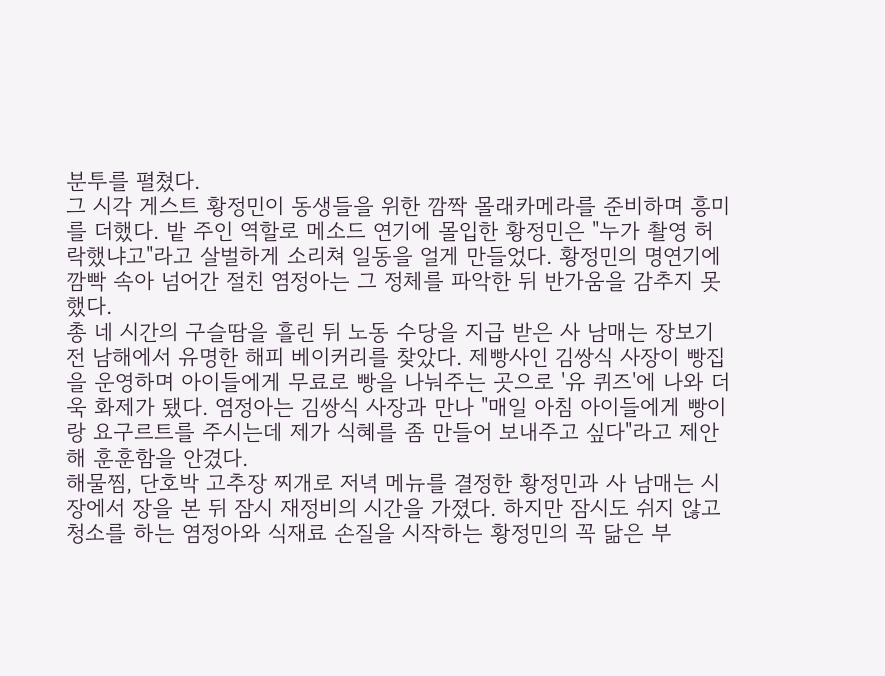분투를 펼쳤다.
그 시각 게스트 황정민이 동생들을 위한 깜짝 몰래카메라를 준비하며 흥미를 더했다. 밭 주인 역할로 메소드 연기에 몰입한 황정민은 "누가 촬영 허락했냐고"라고 살벌하게 소리쳐 일동을 얼게 만들었다. 황정민의 명연기에 깜빡 속아 넘어간 절친 염정아는 그 정체를 파악한 뒤 반가움을 감추지 못했다.
총 네 시간의 구슬땀을 흘린 뒤 노동 수당을 지급 받은 사 남매는 장보기 전 남해에서 유명한 해피 베이커리를 찾았다. 제빵사인 김쌍식 사장이 빵집을 운영하며 아이들에게 무료로 빵을 나눠주는 곳으로 '유 퀴즈'에 나와 더욱 화제가 됐다. 염정아는 김쌍식 사장과 만나 "매일 아침 아이들에게 빵이랑 요구르트를 주시는데 제가 식혜를 좀 만들어 보내주고 싶다"라고 제안해 훈훈함을 안겼다.
해물찜, 단호박 고추장 찌개로 저녁 메뉴를 결정한 황정민과 사 남매는 시장에서 장을 본 뒤 잠시 재정비의 시간을 가졌다. 하지만 잠시도 쉬지 않고 청소를 하는 염정아와 식재료 손질을 시작하는 황정민의 꼭 닮은 부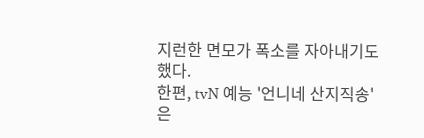지런한 면모가 폭소를 자아내기도 했다.
한편, tvN 예능 '언니네 산지직송'은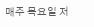매주 목요일 저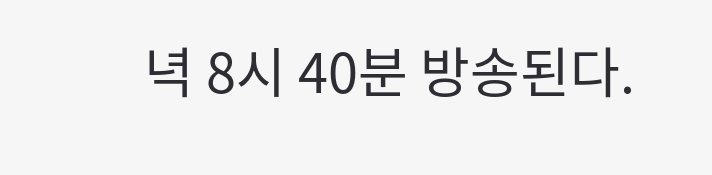녁 8시 40분 방송된다.